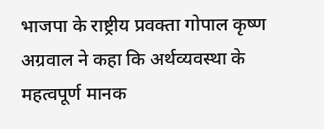भाजपा के राष्ट्रीय प्रवक्ता गोपाल कृष्ण अग्रवाल ने कहा कि अर्थव्यवस्था के महत्वपूर्ण मानक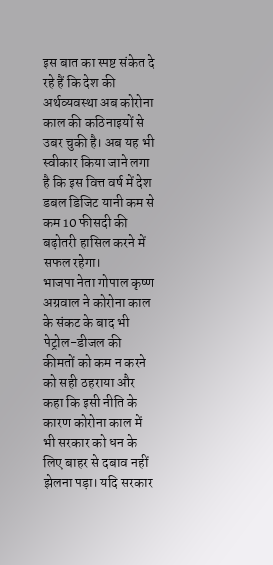इस बात का स्पष्ट संकेत दे रहे हैं कि देश की अर्थव्यवस्था अब कोरोना काल की कठिनाइयों से उबर चुकी है। अब यह भी स्वीकार किया जाने लगा है कि इस वित्त वर्ष में देश डबल डिजिट यानी कम से कम 10 फीसदी की बढ़ोतरी हासिल करने में सफल रहेगा।
भाजपा नेता गोपाल कृष्ण अग्रवाल ने कोरोना काल के संकट के बाद भी पेट्रोल-डीजल की कीमतों को कम न करने को सही ठहराया और कहा कि इसी नीति के कारण कोरोना काल में भी सरकार को धन के लिए बाहर से दबाव नहीं झेलना पड़ा। यदि सरकार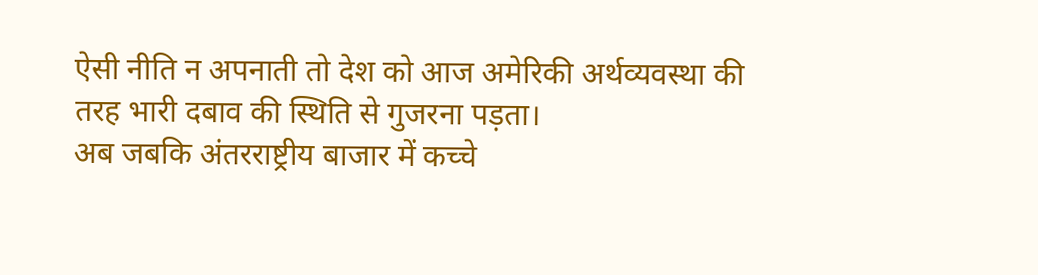ऐसी नीति न अपनाती तो देश को आज अमेरिकी अर्थव्यवस्था की तरह भारी दबाव की स्थिति से गुजरना पड़ता।
अब जबकि अंतरराष्ट्रीय बाजार में कच्चे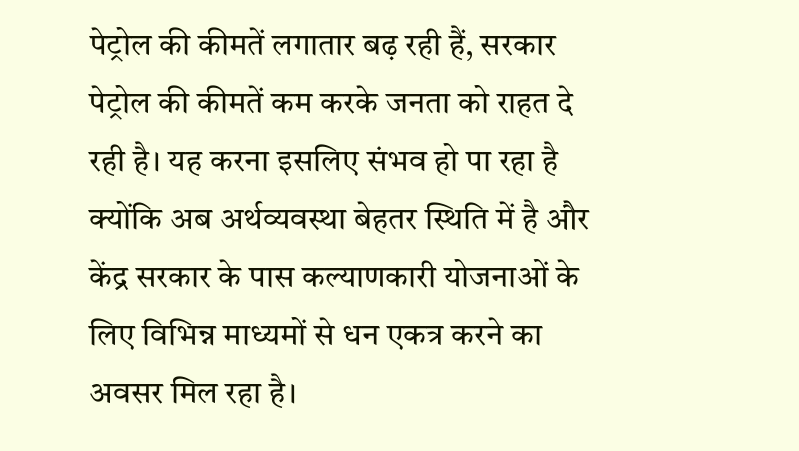पेट्रोल की कीमतें लगातार बढ़ रही हैं, सरकार पेट्रोल की कीमतें कम करके जनता को राहत दे रही है। यह करना इसलिए संभव हो पा रहा है क्योंकि अब अर्थव्यवस्था बेहतर स्थिति में है और केंद्र सरकार के पास कल्याणकारी योजनाओं के लिए विभिन्न माध्यमों से धन एकत्र करने का अवसर मिल रहा है।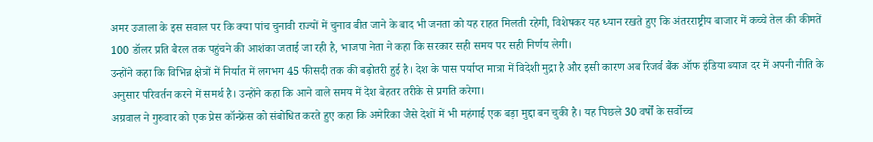अमर उजाला के इस सवाल पर कि क्या पांच चुनावी राज्यों में चुनाव बीत जाने के बाद भी जनता को यह राहत मिलती रहेगी, विशेषकर यह ध्यान रखते हुए कि अंतरराष्ट्रीय बाजार में कच्चे तेल की कीमतें 100 डॉलर प्रति बैरल तक पहुंचने की आशंका जताई जा रही है, भाजपा नेता ने कहा कि सरकार सही समय पर सही निर्णय लेगी।
उन्होंने कहा कि विभिन्न क्षेत्रों में निर्यात में लगभग 45 फीसदी तक की बढ़ोतरी हुई है। देश के पास पर्याप्त मात्रा में विदेशी मुद्रा है और इसी कारण अब रिजर्व बैंक ऑफ इंडिया ब्याज दर में अपनी नीति के अनुसार परिवर्तन करने में समर्थ है। उन्होंने कहा कि आने वाले समय में देश बेहतर तरीके से प्रगति करेगा।
अग्रवाल ने गुरुवार को एक प्रेस कॉन्फ्रेंस को संबोधित करते हुए कहा कि अमेरिका जैसे देशों में भी महंगाई एक बड़ा मुद्दा बन चुकी है। यह पिछले 30 वर्षों के सर्वोच्च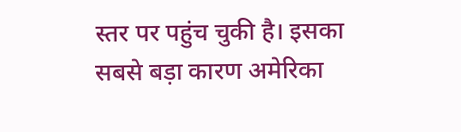स्तर पर पहुंच चुकी है। इसका सबसे बड़ा कारण अमेरिका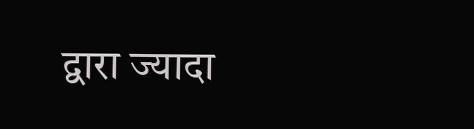द्वारा ज्यादा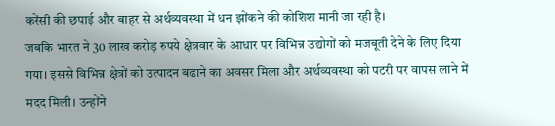करेंसी की छपाई और बाहर से अर्थव्यवस्था में धन झोंकने की कोशिश मानी जा रही है।
जबकि भारत ने 30 लाख करोड़ रुपये क्षेत्रवार के आधार पर विभिन्न उद्योगों को मजबूती देने के लिए दिया गया। इससे विभिन्न क्षेत्रों को उत्पादन बढाने का अवसर मिला और अर्थव्यवस्था को पटरी पर वापस लाने में मदद मिली। उन्होंने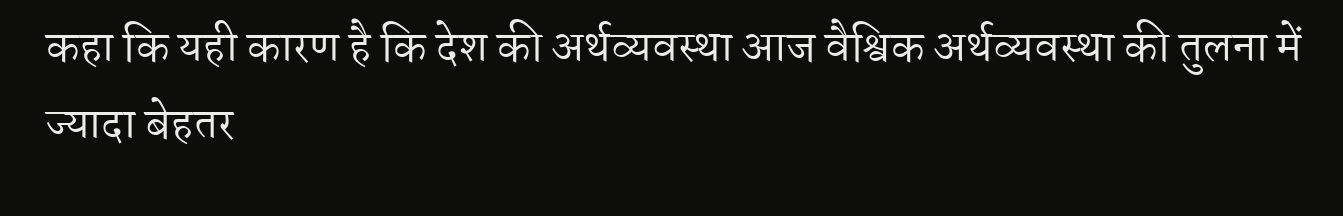कहा कि यही कारण है कि देश की अर्थव्यवस्था आज वैश्विक अर्थव्यवस्था की तुलना में ज्यादा बेहतर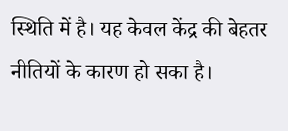स्थिति में है। यह केवल केंद्र की बेहतर नीतियों के कारण हो सका है।